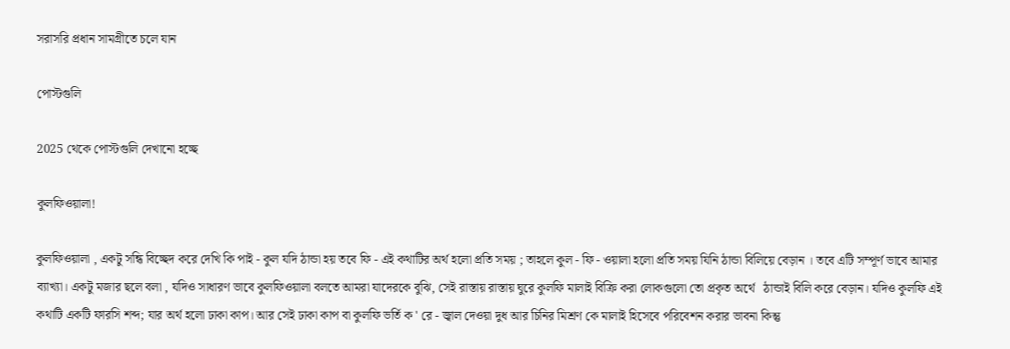সরাসরি প্রধান সামগ্রীতে চলে যান

পোস্টগুলি

2025 থেকে পোস্টগুলি দেখানো হচ্ছে

কুলফিওয়ালা!

কুলফিওয়ালা , একটু সন্ধি বিচ্ছেদ করে দেখি কি পাই - কুল যদি ঠান্ডা হয় তবে ফি - এই কথাটির অর্থ হলো প্রতি সময় ; তাহলে কুল - ফি - ওয়ালা হলো প্রতি সময় যিনি ঠান্ডা বিলিয়ে বেড়ান । তবে এটি সম্পূর্ণ ভাবে আমার ব্যাখ্যা। একটু মজার ছলে বলা , যদিও সাধারণ ভাবে কুলফিওয়ালা বলতে আমরা যাদেরকে বুঝি, সেই রাস্তায় রাস্তায় ঘুরে কুলফি মালাই বিক্রি করা লোকগুলো তো প্রকৃত অর্থে   ঠান্ডাই বিলি করে বেড়ান। যদিও কুলফি এই কথাটি একটি ফারসি শব্দ; যার অর্থ হলো ঢাকা কাপ। আর সেই ঢাকা কাপ বা কুলফি ভর্তি ক ' রে - জ্বাল দেওয়া দুধ আর চিনির মিশ্রণ কে মালাই হিসেবে পরিবেশন করার ভাবনা কিন্তু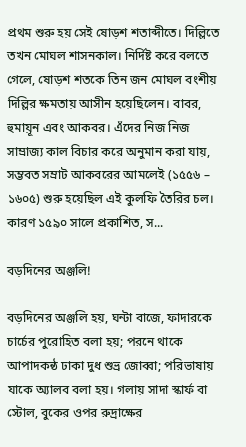প্রথম শুরু হয় সেই ষোড়শ শতাব্দীতে। দিল্লিতে তখন মোঘল শাসনকাল। নির্দিষ্ট করে বলতে গেলে, ষোড়শ শতকে তিন জন মোঘল বংশীয় দিল্লির ক্ষমতায় আসীন হয়েছিলেন। বাবর, হুমায়ূন এবং আকবর। এঁদের নিজ নিজ সাম্রাজ্য কাল বিচার করে অনুমান করা যায়, সম্ভবত সম্রাট আকবরের আমলেই (১৫৫৬ – ১৬০৫) শুরু হয়েছিল এই কুলফি তৈরির চল।   কারণ ১৫৯০ সালে প্রকাশিত, স...

বড়দিনের অঞ্জলি!

বড়দিনের অঞ্জলি হয়, ঘন্টা বাজে, ফাদারকে চার্চের পুরোহিত বলা হয়; পরনে থাকে আপাদকন্ঠ ঢাকা দুধ শুভ্র জোব্বা; পরিভাষায় যাকে অ্যালব বলা হয়। গলায় সাদা স্কার্ফ বা স্টোল, বুকের ওপর রুদ্রাক্ষের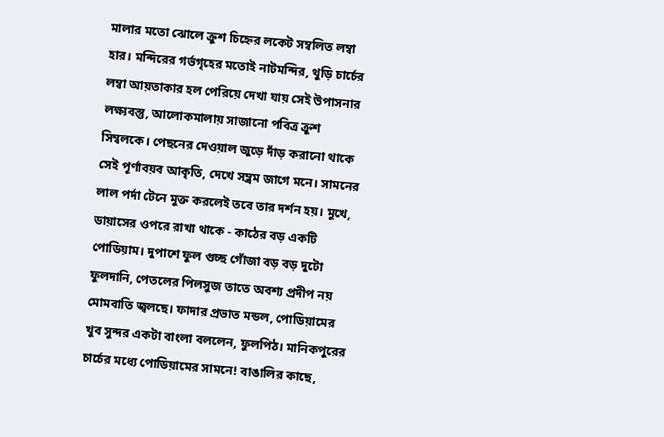মালার মতো ঝোলে ক্রুশ চিহ্নের লকেট সম্বলিত লম্বা হার। মন্দিরের গর্ভগৃহের মতোই নাটমন্দির, থুড়ি চার্চের লম্বা আয়তাকার হল পেরিয়ে দেখা যায় সেই উপাসনার লক্ষ্যবস্তু, আলোকমালায় সাজানো পবিত্র ক্রুশ সিম্বলকে। পেছনের দেওয়াল জুড়ে দাঁড় করানো থাকে সেই পূর্ণাবয়ব আকৃতি, দেখে সম্ভ্রম জাগে মনে। সামনের লাল পর্দা টেনে মুক্ত করলেই তবে তার দর্শন হয়। মুখে, ডায়াসের ওপরে রাখা থাকে - কাঠের বড় একটি পোডিয়াম। দুপাশে ফুল গুচ্ছ গোঁজা বড় বড় দুটো ফুলদানি, পেতলের পিলসুজ তাতে অবশ্য প্রদীপ নয় মোমবাতি জ্বলছে। ফাদার প্রভাত মন্ডল, পোডিয়ামের খুব সুন্দর একটা বাংলা বললেন, ফুলপিঠ। মানিকপুরের চার্চের মধ্যে পোডিয়ামের সামনে! বাঙালির কাছে,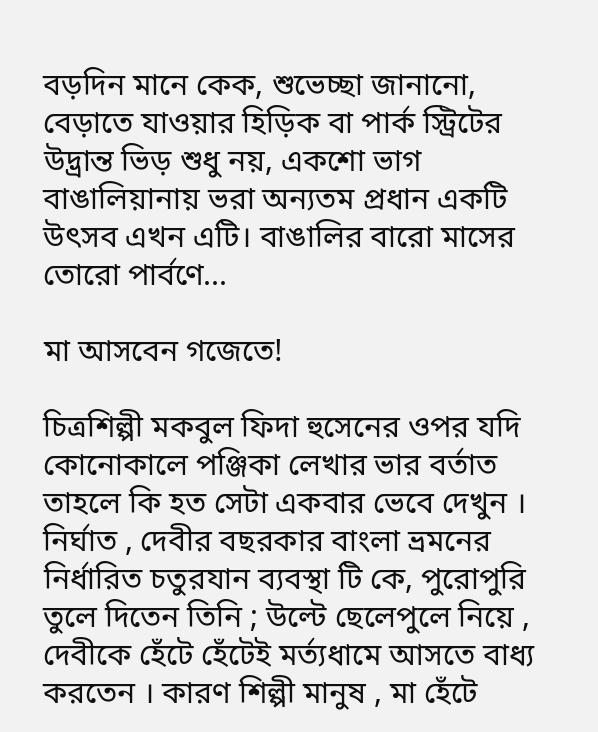বড়দিন মানে কেক, শুভেচ্ছা জানানো, বেড়াতে যাওয়ার হিড়িক বা পার্ক স্ট্রিটের উদ্ভ্রান্ত ভিড় শুধু নয়, একশো ভাগ বাঙালিয়ানায় ভরা অন্যতম প্রধান একটি উৎসব এখন এটি। বাঙালির বারো মাসের তোরো পার্বণে...

মা আসবেন গজেতে!

চিত্রশিল্পী মকবুল ফিদা হুসেনের ওপর যদি কোনোকালে পঞ্জিকা লেখার ভার বর্তাত তাহলে কি হত সেটা একবার ভেবে দেখুন । নির্ঘাত , দেবীর বছরকার বাংলা ভ্রমনের নির্ধারিত চতুরযান ব্যবস্থা টি কে, পুরোপুরি তুলে দিতেন তিনি ; উল্টে ছেলেপুলে নিয়ে , দেবীকে হেঁটে হেঁটেই মর্ত্যধামে আসতে বাধ্য করতেন । কারণ শিল্পী মানুষ , মা হেঁটে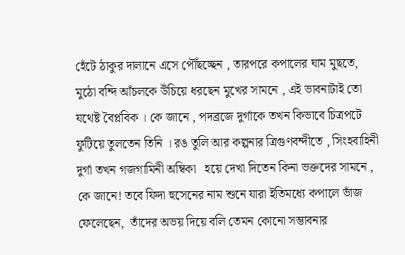হেঁটে ঠাকুর দালানে এসে পৌঁছচ্ছেন , তারপরে কপালের ঘাম মুছতে, মুঠো বন্দি আঁচলকে উঁচিয়ে ধরছেন মুখের সামনে , এই ভাবনাটাই তো যথেষ্ট বৈপ্লবিক । কে জানে , পদব্রজে দুর্গাকে তখন কিভাবে চিত্রপটে ফুটিয়ে তুলতেন তিনি । রঙ তুলি আর কল্পনার ত্রিগুণবন্দীতে , সিংহবাহিনী  দুর্গা তখন গজগামিনী অম্বিকা   হয়ে দেখা দিতেন কিনা ভক্তদের সামনে , কে জানে! তবে ফিদা হুসেনের নাম শুনে যারা ইতিমধ্যে কপালে ভাঁজ ফেলেছেন,  তাঁদের অভয় দিয়ে বলি তেমন কোনো সম্ভাবনার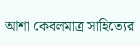আশা কেবলমাত্র সাহিত্যের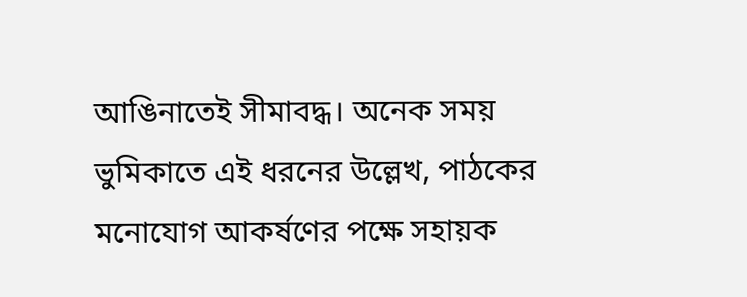আঙিনাতেই সীমাবদ্ধ। অনেক সময় ভুমিকাতে এই ধরনের উল্লেখ, পাঠকের মনোযোগ আকর্ষণের পক্ষে সহায়ক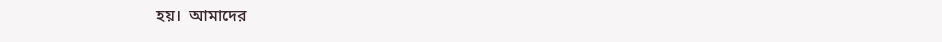হয়।  আমাদের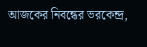আজকের নিবন্ধের ভরকেন্দ্র,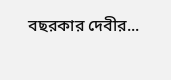বছরকার দেবীর...